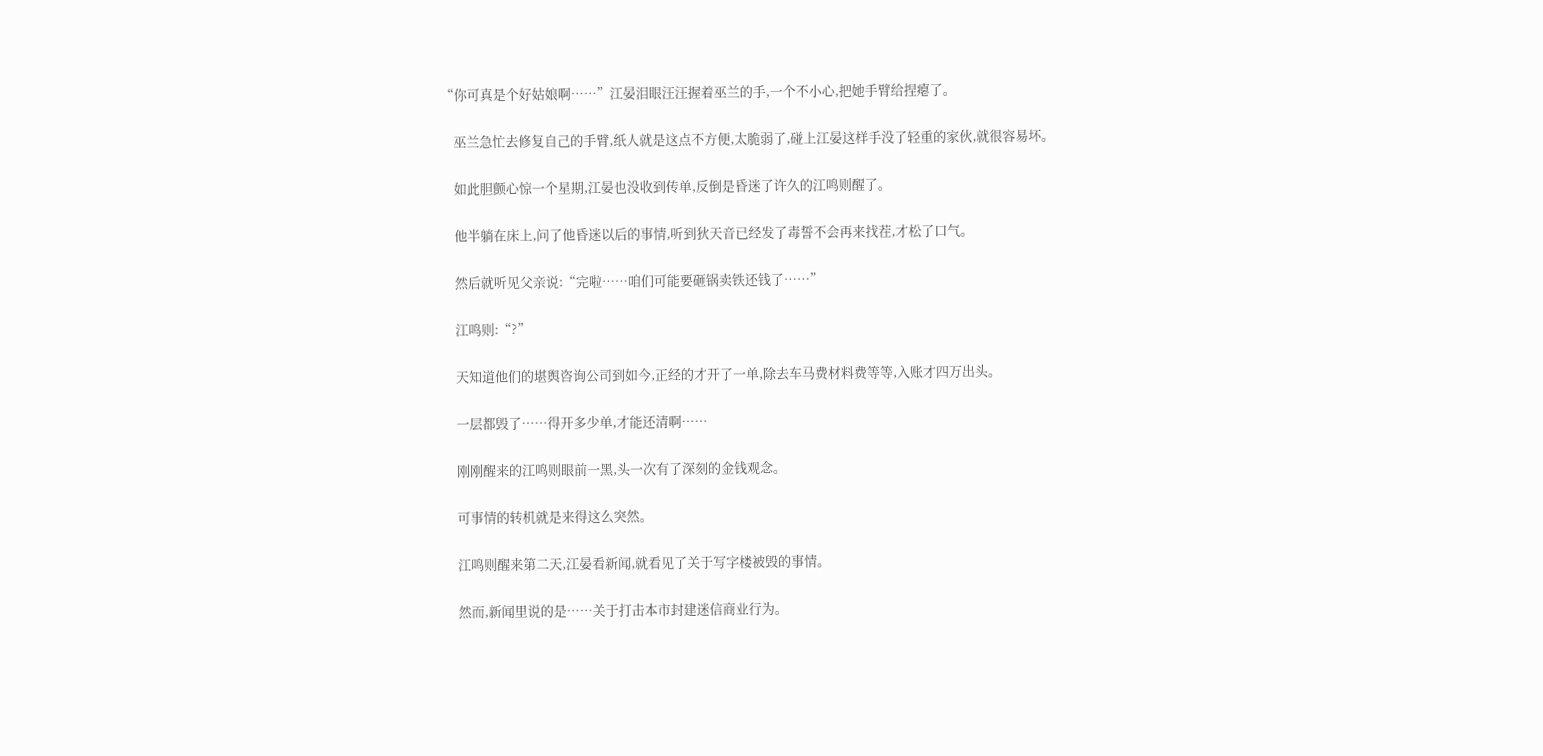“你可真是个好姑娘啊……”江晏泪眼汪汪握着巫兰的手,一个不小心,把她手臂给捏瘪了。

    巫兰急忙去修复自己的手臂,纸人就是这点不方便,太脆弱了,碰上江晏这样手没了轻重的家伙,就很容易坏。

    如此胆颤心惊一个星期,江晏也没收到传单,反倒是昏迷了许久的江鸣则醒了。

    他半躺在床上,问了他昏迷以后的事情,听到狄天音已经发了毒誓不会再来找茬,才松了口气。

    然后就听见父亲说:“完啦……咱们可能要砸锅卖铁还钱了……”

    江鸣则:“?”

    天知道他们的堪舆咨询公司到如今,正经的才开了一单,除去车马费材料费等等,入账才四万出头。

    一层都毁了……得开多少单,才能还清啊……

    刚刚醒来的江鸣则眼前一黑,头一次有了深刻的金钱观念。

    可事情的转机就是来得这么突然。

    江鸣则醒来第二天,江晏看新闻,就看见了关于写字楼被毁的事情。

    然而,新闻里说的是……关于打击本市封建迷信商业行为。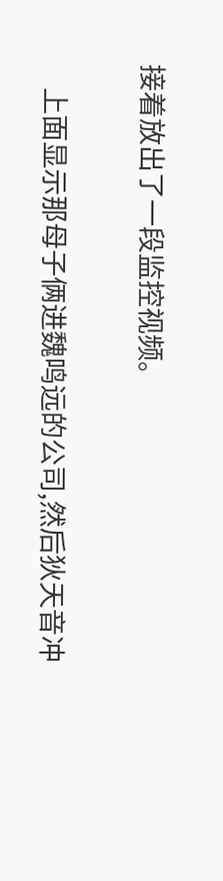接着放出了一段监控视频。

    上面显示那母子俩进魏鸣远的公司,然后狄天音冲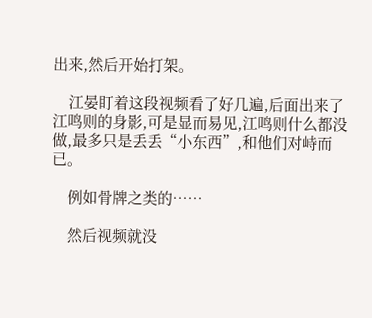出来,然后开始打架。

    江晏盯着这段视频看了好几遍,后面出来了江鸣则的身影,可是显而易见,江鸣则什么都没做,最多只是丢丢“小东西”,和他们对峙而已。

    例如骨牌之类的……

    然后视频就没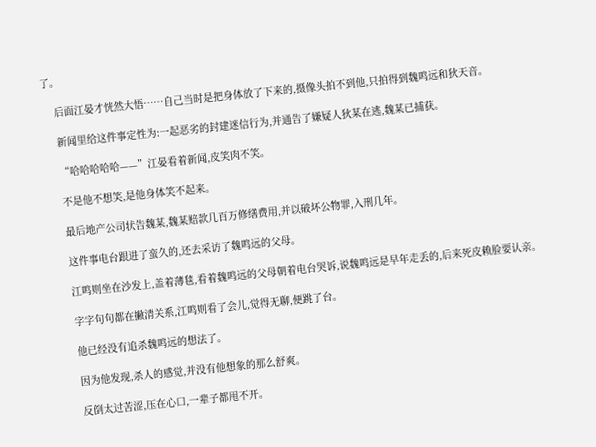了。

    后面江晏才恍然大悟……自己当时是把身体放了下来的,摄像头拍不到他,只拍得到魏鸣远和狄天音。

    新闻里给这件事定性为:一起恶劣的封建迷信行为,并通告了嫌疑人狄某在逃,魏某已捕获。

    “哈哈哈哈哈——”江晏看着新闻,皮笑肉不笑。

    不是他不想笑,是他身体笑不起来。

    最后地产公司状告魏某,魏某赔款几百万修缮费用,并以破坏公物罪,入刑几年。

    这件事电台跟进了蛮久的,还去采访了魏鸣远的父母。

    江鸣则坐在沙发上,盖着薄毯,看着魏鸣远的父母朝着电台哭诉,说魏鸣远是早年走丢的,后来死皮赖脸要认亲。

    字字句句都在撇清关系,江鸣则看了会儿,觉得无聊,便跳了台。

    他已经没有追杀魏鸣远的想法了。

    因为他发现,杀人的感觉,并没有他想象的那么舒爽。

    反倒太过苦涩,压在心口,一辈子都甩不开。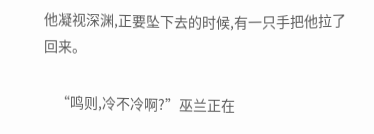他凝视深渊,正要坠下去的时候,有一只手把他拉了回来。

    “鸣则,冷不冷啊?”巫兰正在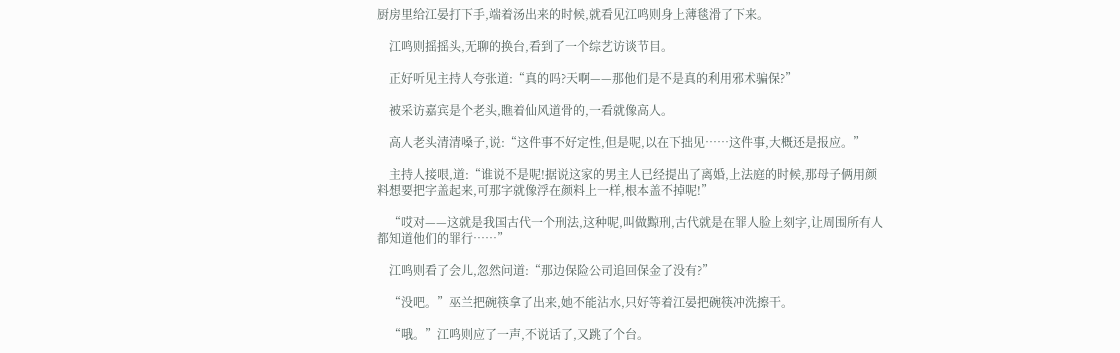厨房里给江晏打下手,端着汤出来的时候,就看见江鸣则身上薄毯滑了下来。

    江鸣则摇摇头,无聊的换台,看到了一个综艺访谈节目。

    正好听见主持人夸张道:“真的吗?天啊——那他们是不是真的利用邪术骗保?”

    被采访嘉宾是个老头,瞧着仙风道骨的,一看就像高人。

    高人老头清清嗓子,说:“这件事不好定性,但是呢,以在下拙见……这件事,大概还是报应。”

    主持人接哏,道:“谁说不是呢!据说这家的男主人已经提出了离婚,上法庭的时候,那母子俩用颜料想要把字盖起来,可那字就像浮在颜料上一样,根本盖不掉呢!”

    “哎对——这就是我国古代一个刑法,这种呢,叫做黥刑,古代就是在罪人脸上刻字,让周围所有人都知道他们的罪行……”

    江鸣则看了会儿,忽然问道:“那边保险公司追回保金了没有?”

    “没吧。”巫兰把碗筷拿了出来,她不能沾水,只好等着江晏把碗筷冲洗擦干。

    “哦。”江鸣则应了一声,不说话了,又跳了个台。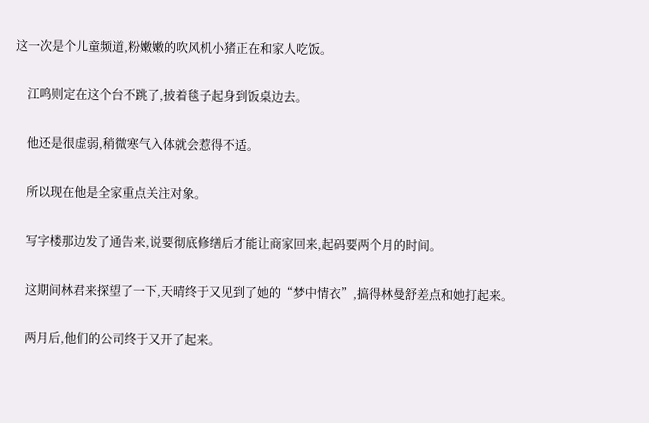这一次是个儿童频道,粉嫩嫩的吹风机小猪正在和家人吃饭。

    江鸣则定在这个台不跳了,披着毯子起身到饭桌边去。

    他还是很虚弱,稍微寒气入体就会惹得不适。

    所以现在他是全家重点关注对象。

    写字楼那边发了通告来,说要彻底修缮后才能让商家回来,起码要两个月的时间。

    这期间林君来探望了一下,天晴终于又见到了她的“梦中情衣”,搞得林曼舒差点和她打起来。

    两月后,他们的公司终于又开了起来。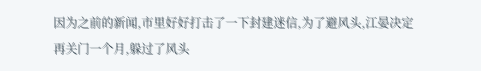因为之前的新闻,市里好好打击了一下封建迷信,为了避风头,江晏决定再关门一个月,躲过了风头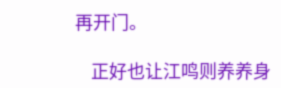再开门。

    正好也让江鸣则养养身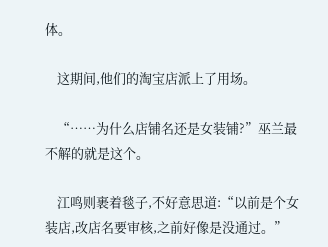体。

    这期间,他们的淘宝店派上了用场。

    “……为什么店铺名还是女装铺?”巫兰最不解的就是这个。

    江鸣则裹着毯子,不好意思道:“以前是个女装店,改店名要审核,之前好像是没通过。”